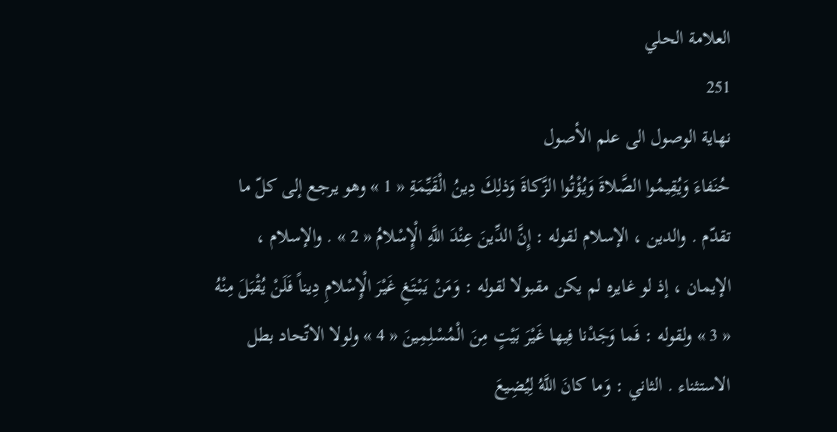العلامة الحلي
251
نهاية الوصول الى علم الأصول
حُنَفاءَ وَيُقِيمُوا الصَّلاةَ وَيُؤْتُوا الزَّكاةَ وَذلِكَ دِينُ الْقَيِّمَةِ « 1 » وهو يرجع إلى كلّ ما تقدّم . والدين ، الإسلام لقوله : إِنَّ الدِّينَ عِنْدَ اللَّهِ الْإِسْلامُ « 2 » . والإسلام ، الإيمان ، إذ لو غايره لم يكن مقبولا لقوله : وَمَنْ يَبْتَغِ غَيْرَ الْإِسْلامِ دِيناً فَلَنْ يُقْبَلَ مِنْهُ « 3 » ولقوله : فَما وَجَدْنا فِيها غَيْرَ بَيْتٍ مِنَ الْمُسْلِمِينَ « 4 » ولولا الاتّحاد بطل الاستثناء . الثاني : وَما كانَ اللَّهُ لِيُضِيعَ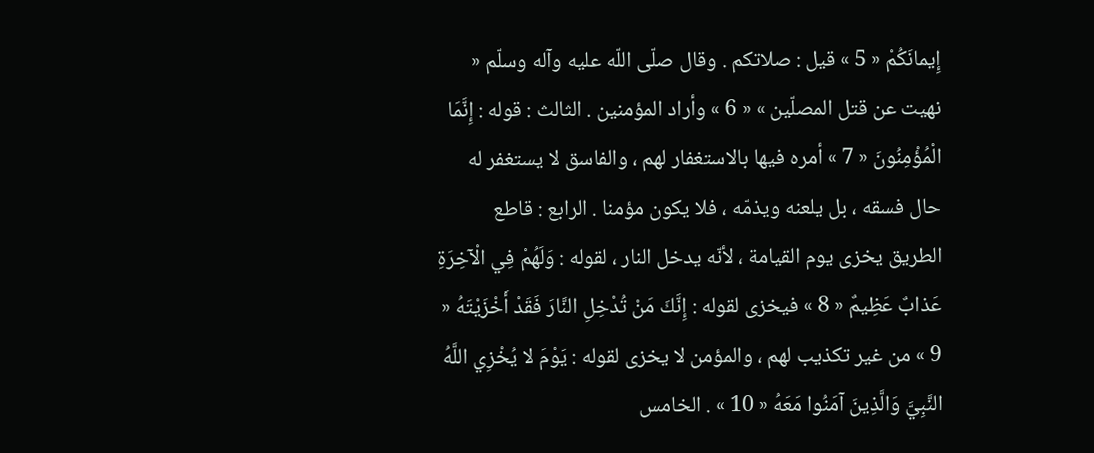إِيمانَكُمْ « 5 » قيل : صلاتكم . وقال صلّى اللّه عليه وآله وسلّم « نهيت عن قتل المصلّين » « 6 » وأراد المؤمنين . الثالث : قوله : إِنَّمَا الْمُؤْمِنُونَ « 7 » أمره فيها بالاستغفار لهم ، والفاسق لا يستغفر له حال فسقه ، بل يلعنه ويذمّه ، فلا يكون مؤمنا . الرابع : قاطع الطريق يخزى يوم القيامة ، لأنّه يدخل النار ، لقوله : وَلَهُمْ فِي الْآخِرَةِ عَذابٌ عَظِيمٌ « 8 » فيخزى لقوله : إِنَّكَ مَنْ تُدْخِلِ النَّارَ فَقَدْ أَخْزَيْتَهُ « 9 » من غير تكذيب لهم ، والمؤمن لا يخزى لقوله : يَوْمَ لا يُخْزِي اللَّهُ النَّبِيَّ وَالَّذِينَ آمَنُوا مَعَهُ « 10 » . الخامس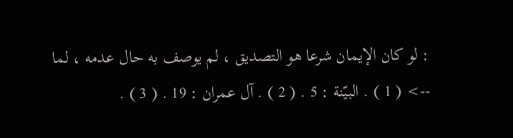: لو كان الإيمان شرعا هو التصديق ، لم يوصف به حال عدمه ، لما
--> ( 1 ) . البيّنة : 5 . ( 2 ) . آل عمران : 19 . ( 3 ) .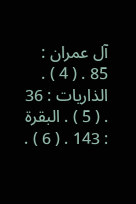آل عمران : 85 . ( 4 ) . الذاريات : 36 . ( 5 ) . البقرة : 143 . ( 6 ) .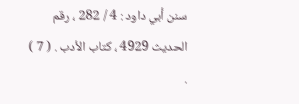سنن أبي داود : 4 / 282 ، رقم الحديث 4929 ، كتاب الأدب . ( 7 ) .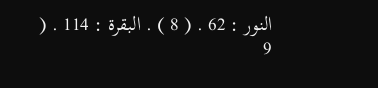النور : 62 . ( 8 ) . البقرة : 114 . ( 9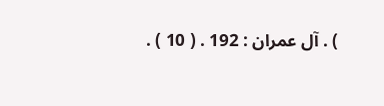) . آل عمران : 192 . ( 10 ) .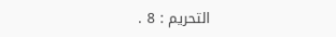التحريم : 8 .